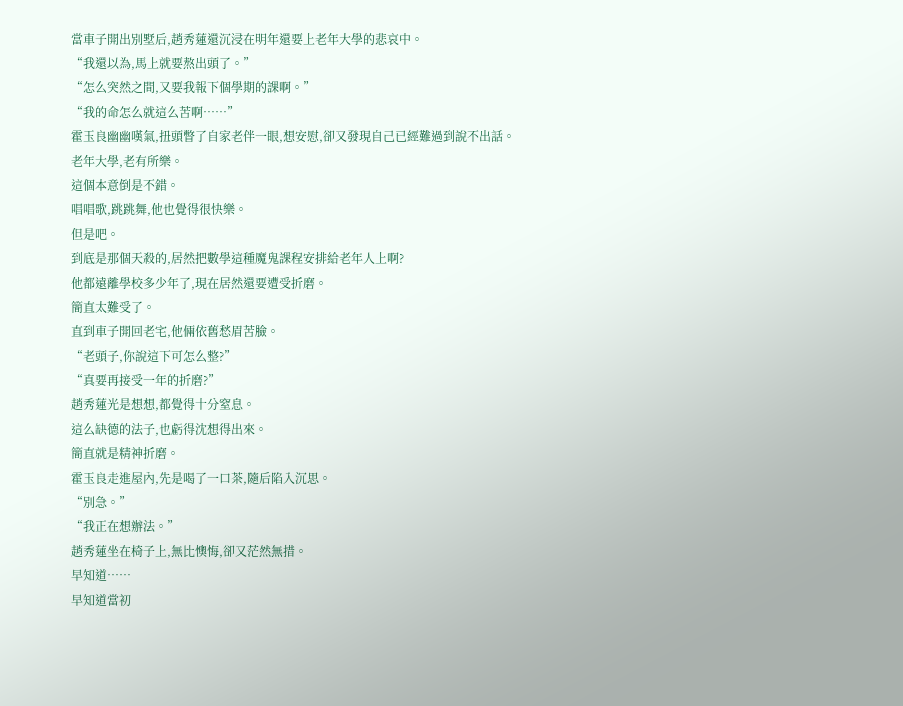當車子開出別墅后,趙秀蓮還沉浸在明年還要上老年大學的悲哀中。
“我還以為,馬上就要熬出頭了。”
“怎么突然之間,又要我報下個學期的課啊。”
“我的命怎么就這么苦啊……”
霍玉良幽幽嘆氣,扭頭瞥了自家老伴一眼,想安慰,卻又發現自己已經難過到說不出話。
老年大學,老有所樂。
這個本意倒是不錯。
唱唱歌,跳跳舞,他也覺得很快樂。
但是吧。
到底是那個天殺的,居然把數學這種魔鬼課程安排給老年人上啊?
他都遠離學校多少年了,現在居然還要遭受折磨。
簡直太難受了。
直到車子開回老宅,他倆依舊愁眉苦臉。
“老頭子,你說這下可怎么整?”
“真要再接受一年的折磨?”
趙秀蓮光是想想,都覺得十分窒息。
這么缺德的法子,也虧得沈想得出來。
簡直就是精神折磨。
霍玉良走進屋內,先是喝了一口茶,隨后陷入沉思。
“別急。”
“我正在想辦法。”
趙秀蓮坐在椅子上,無比懊悔,卻又茫然無措。
早知道……
早知道當初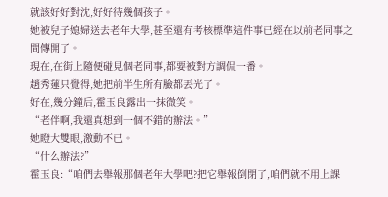就該好好對沈,好好待幾個孩子。
她被兒子媳婦送去老年大學,甚至還有考核標準這件事已經在以前老同事之間傳開了。
現在,在街上隨便碰見個老同事,都要被對方調侃一番。
趙秀蓮只覺得,她把前半生所有臉都丟光了。
好在,幾分鐘后,霍玉良露出一抹微笑。
“老伴啊,我還真想到一個不錯的辦法。”
她瞪大雙眼,激動不已。
“什么辦法?”
霍玉良:“咱們去舉報那個老年大學吧?把它舉報倒閉了,咱們就不用上課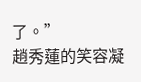了。”
趙秀蓮的笑容凝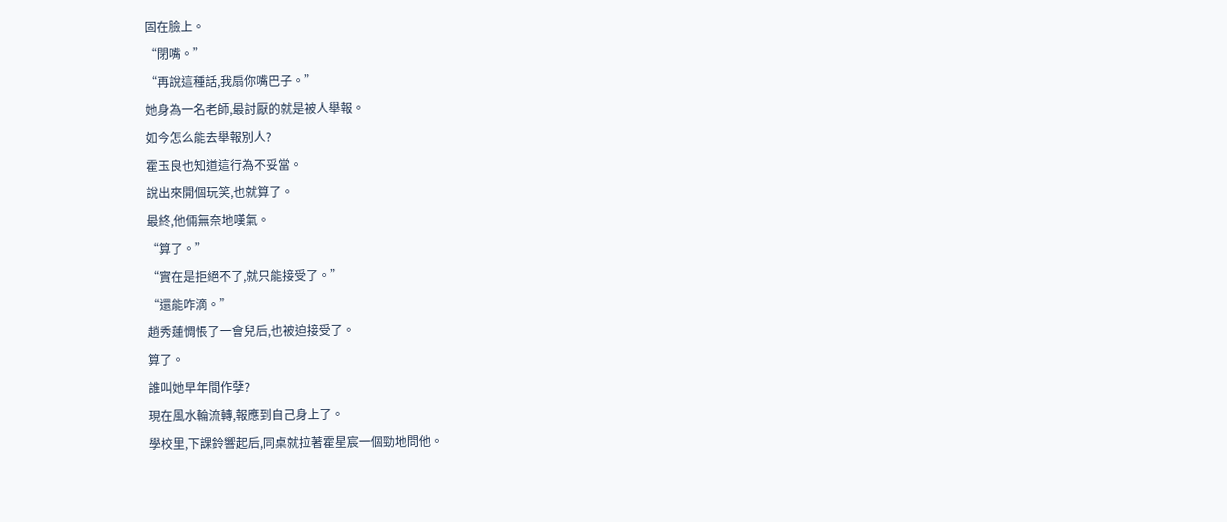固在臉上。
“閉嘴。”
“再說這種話,我扇你嘴巴子。”
她身為一名老師,最討厭的就是被人舉報。
如今怎么能去舉報別人?
霍玉良也知道這行為不妥當。
說出來開個玩笑,也就算了。
最終,他倆無奈地嘆氣。
“算了。”
“實在是拒絕不了,就只能接受了。”
“還能咋滴。”
趙秀蓮惆悵了一會兒后,也被迫接受了。
算了。
誰叫她早年間作孽?
現在風水輪流轉,報應到自己身上了。
學校里,下課鈴響起后,同桌就拉著霍星宸一個勁地問他。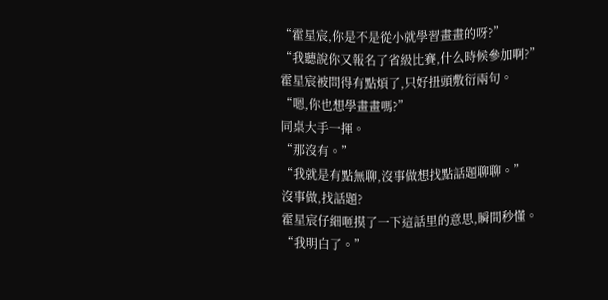“霍星宸,你是不是從小就學習畫畫的呀?”
“我聽說你又報名了省級比賽,什么時候參加啊?”
霍星宸被問得有點煩了,只好扭頭敷衍兩句。
“嗯,你也想學畫畫嗎?”
同桌大手一揮。
“那沒有。”
“我就是有點無聊,沒事做想找點話題聊聊。”
沒事做,找話題?
霍星宸仔細咂摸了一下這話里的意思,瞬間秒懂。
“我明白了。”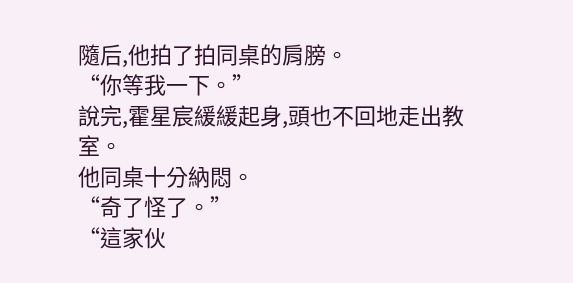隨后,他拍了拍同桌的肩膀。
“你等我一下。”
說完,霍星宸緩緩起身,頭也不回地走出教室。
他同桌十分納悶。
“奇了怪了。”
“這家伙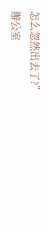怎么忽然出去了?”
辦公室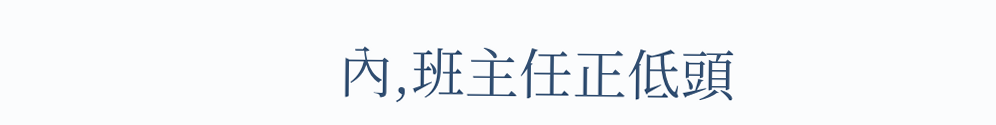內,班主任正低頭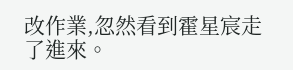改作業,忽然看到霍星宸走了進來。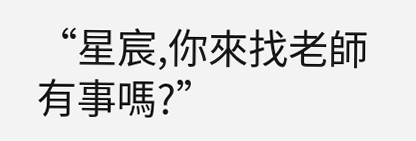“星宸,你來找老師有事嗎?”